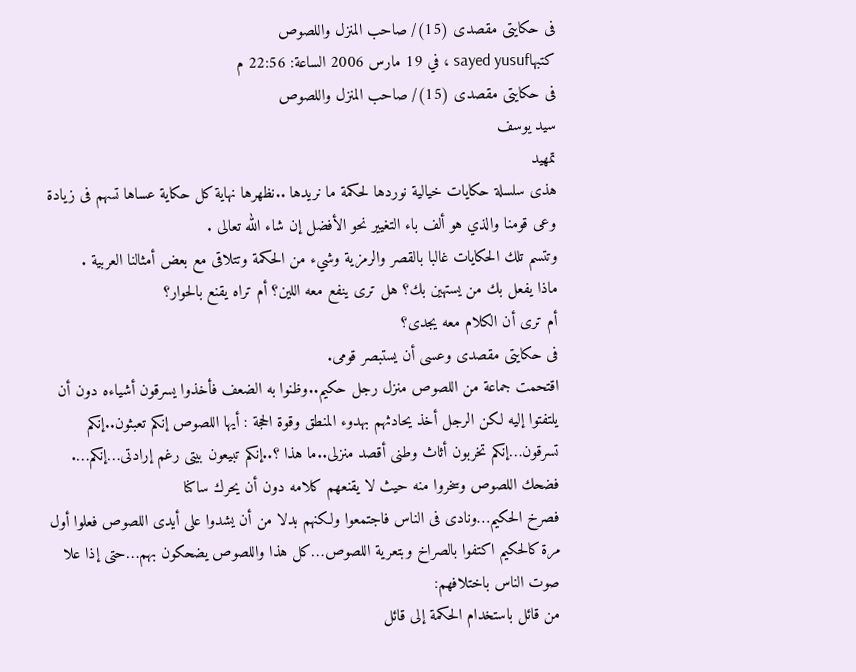فى حكايتى مقصدى (15)/ صاحب المنزل واللصوص
كتبهاsayed yusuf ، في 19 مارس 2006 الساعة: 22:56 م
فى حكايتى مقصدى (15)/ صاحب المنزل واللصوص
سيد يوسف
تمهيد
هذى سلسلة حكايات خيالية نوردها لحكمة ما نريدها ..نظهرها نهاية كل حكاية عساها تسهم فى زيادة وعى قومنا والذي هو ألف باء التغيير نحو الأفضل إن شاء الله تعالى .
وتتسم تلك الحكايات غالبا بالقصر والرمزية وشيء من الحكمة وتتلاقى مع بعض أمثالنا العربية .
ماذا يفعل بك من يستهين بك؟ هل ترى ينفع معه اللين؟ أم تراه يقنع بالحوار؟
أم ترى أن الكلام معه يجدى؟
فى حكايتى مقصدى وعسى أن يستبصر قومى.
اقتحمت جماعة من اللصوص منزل رجل حكيم..وظنوا به الضعف فأخذوا يسرقون أشياءه دون أن يلتفتوا إليه لكن الرجل أخذ يحادثهم بهدوء المنطق وقوة الحجة : أيها اللصوص إنكم تعبثون..إنكم تسرقون…إنكم تخربون أثاث وطنى أقصد منزلى..ما هذا ؟..إنكم تبيعون بيتى رغم إرادتى…إنكم….
فضحك اللصوص وسخروا منه حيث لا يقنعهم كلامه دون أن يحرك ساكنا
فصرخ الحكيم…ونادى فى الناس فاجتمعوا ولكنهم بدلا من أن يشدوا على أيدى اللصوص فعلوا أول مرة كالحكيم اكتفوا بالصراخ وبتعرية اللصوص…كل هذا واللصوص يضحكون بهم…حتى إذا علا صوت الناس باختلافهم:
من قائل باستخدام الحكمة إلى قائل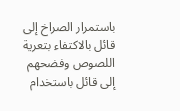باستمرار الصراخ إلى قائل بالاكتفاء بتعرية اللصوص وفضحهم إلى قائل باستخدام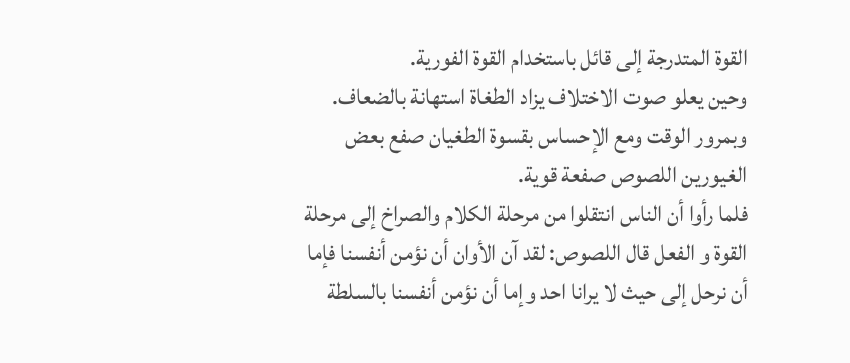القوة المتدرجة إلى قائل باستخدام القوة الفورية.
وحين يعلو صوت الاختلاف يزاد الطغاة استهانة بالضعاف.
وبمرور الوقت ومع الإحساس بقسوة الطغيان صفع بعض الغيورين اللصوص صفعة قوية.
فلما رأوا أن الناس انتقلوا من مرحلة الكلام والصراخ إلى مرحلة القوة و الفعل قال اللصوص: لقد آن الأوان أن نؤمن أنفسنا فإما أن نرحل إلى حيث لا يرانا احد وإما أن نؤمن أنفسنا بالسلطة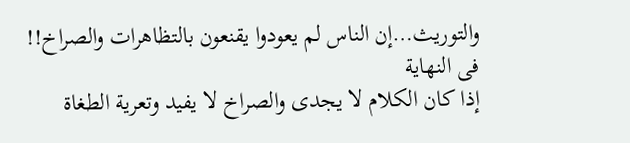والتوريث…إن الناس لم يعودوا يقنعون بالتظاهرات والصراخ!!
فى النهاية
إذا كان الكلام لا يجدى والصراخ لا يفيد وتعرية الطغاة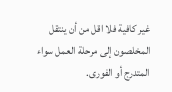غير كافية فلا اقل من أن ينتقل المخلصون إلى مرحلة العمل سواء المتدرج أو الفورى.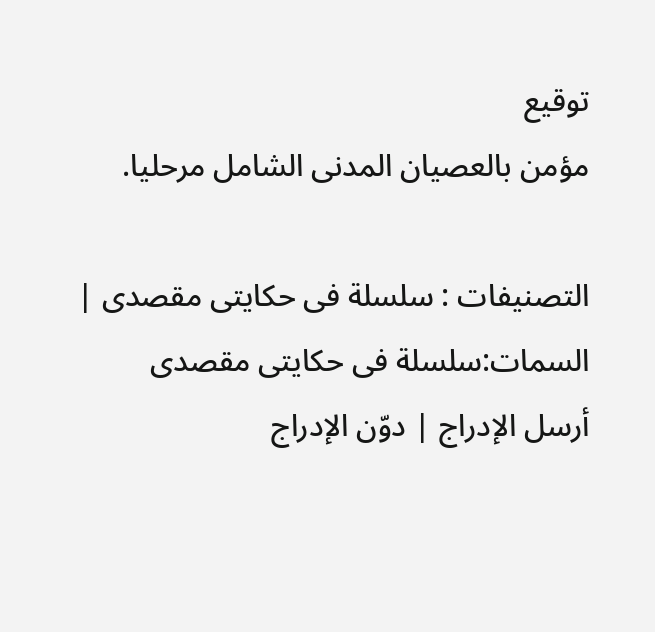توقيع
مؤمن بالعصيان المدنى الشامل مرحليا.

التصنيفات : سلسلة فى حكايتى مقصدى | السمات:سلسلة فى حكايتى مقصدى
أرسل الإدراج | دوّن الإدراج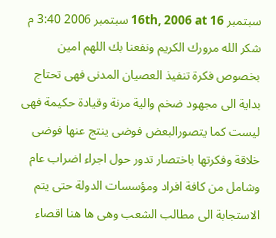سبتمبر 16th, 2006 at 16 سبتمبر 2006 3:40 م
شكر الله مرورك الكريم ونفعنا بك اللهم امين
بخصوص فكرة تنفيذ العصيان المدنى فهى تحتاج بداية الى مجهود ضخم والية مرنة وقيادة حكيمة فهى ليست كما يتصورالبعض فوضى ينتج عنها فوضى خلاقة وفكرتها باختصار تدور حول اجراء اضراب عام وشامل من كافة افراد ومؤسسات الدولة حتى يتم الاستجابة الى مطالب الشعب وهى ها هنا اقصاء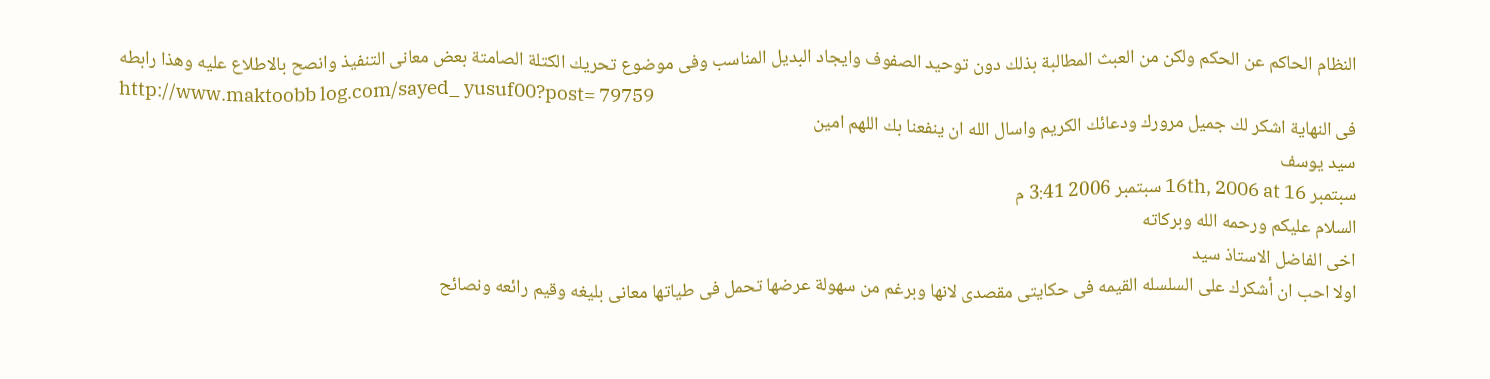النظام الحاكم عن الحكم ولكن من العبث المطالبة بذلك دون توحيد الصفوف وايجاد البديل المناسب وفى موضوع تحريك الكتلة الصامتة بعض معانى التنفيذ وانصح بالاطلاع عليه وهذا رابطه
http://www.maktoobb log.com/sayed_ yusuf00?post= 79759
فى النهاية اشكر لك جميل مرورك ودعائك الكريم واسال الله ان ينفعنا بك اللهم امين
سيد يوسف
سبتمبر 16th, 2006 at 16 سبتمبر 2006 3:41 م
السلام عليكم ورحمه الله وبركاته
اخى الفاضل الاستاذ سيد
اولا احب ان أشكرك على السلسله القيمه فى حكايتى مقصدى لانها وبرغم من سهولة عرضها تحمل فى طياتها معانى بليغه وقيم رائعه ونصائح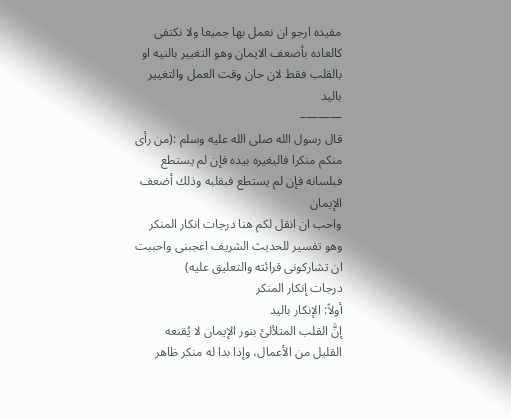مفيده ارجو ان نعمل بها جميعا ولا نكتفى كالعاده بأضعف الايمان وهو التغيير بالنيه او بالقلب فقط لان حان وقت العمل والتغيير باليد
———–
قال رسول الله صلى الله عليه وسلم :(من رأى منكم منكرا فاليغيره بيده فإن لم يستطع فبلسانه فإن لم يستطع فبقلبه وذلك أضعف الإيمان
واحب ان انقل لكم هنا درجات انكار المنكر وهو تفسير للحديث الشريف اعجبنى واحببت ان تشاركونى قرائته والتعليق عليه)
درجات إنكار المنكر
أولاً: الإنكار باليد
إنَّ القلب المتلألئ بنور الإيمان لا يُقنعه القليل من الأعمال، وإذا بدا له منكر ظاهر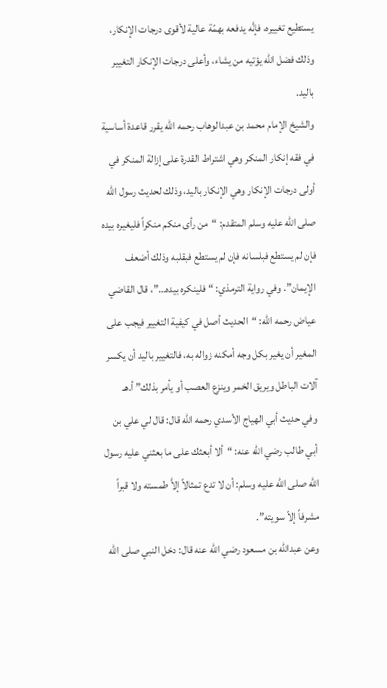يستطيع تغييره، فإنَّه يدفعه بهمّة عالية لأقوى درجات الإنكار، وذلك فضل الله يؤتيه من يشاء، وأعلى درجات الإنكار التغيير باليد.
والشيخ الإمام محمد بن عبدالوهاب رحمه الله يقرر قاعدة أساسية في فقه إنكار المنكر وهي اشتراط القدرة على إزالة المنكر في أولى درجات الإنكار وهي الإنكار باليد، وذلك لحديث رسول الله صلى الله عليه وسلم المتقدم: “من رأى منكم منكراً فليغيره بيده فإن لم يستطع فبلسانه فإن لم يستطع فبقلبه وذلك أضعف الإيمان”. وفي رواية الترمذي: “فلينكره بيده…”، قال القاضي عياض رحمه الله: “الحديث أصل في كيفية التغيير فيجب على المغير أن يغير بكل وجه أمكنه زواله به، فالتغيير باليد أن يكسر آلات الباطل ويريق الخمر وينزع العصب أو يأمر بذلك” أ.هـ
وفي حديث أبي الهياج الأسدي رحمه الله قال: قال لي علي بن أبي طالب رضي الله عنه: “ألا أبعثك على ما بعثني عليه رسول الله صلى الله عليه وسلم: أن لا تدع تمثالاً إلاَّ طمسته ولا قبراً مشرفاً إلاّ سويته”.
وعن عبدالله بن مسعود رضي الله عنه قال: دخل النبي صلى الله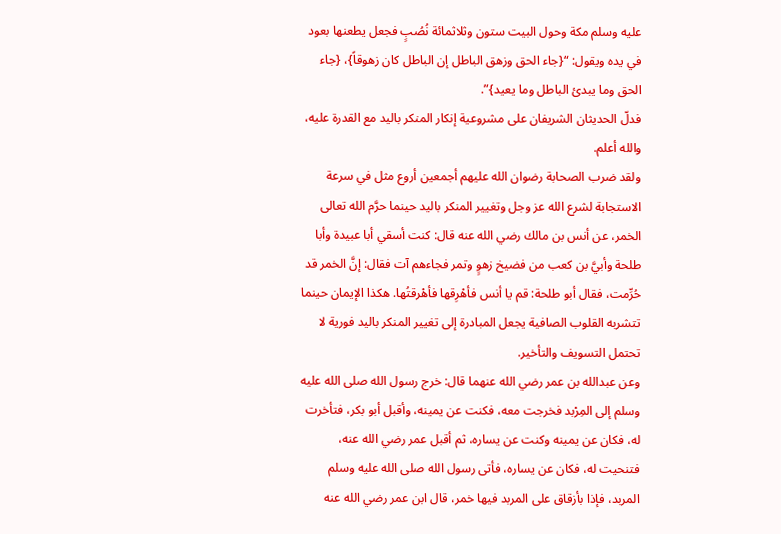عليه وسلم مكة وحول البيت ستون وثلاثمائة نُصُبٍ فجعل يطعنها بعود في يده ويقول: “{جاء الحق وزهق الباطل إن الباطل كان زهوقاً}، {جاء الحق وما يبدئ الباطل وما يعيد}”.
فدلّ الحديثان الشريفان على مشروعية إنكار المنكر باليد مع القدرة عليه، والله أعلم.
ولقد ضرب الصحابة رضوان الله عليهم أجمعين أروع مثل في سرعة الاستجابة لشرع الله عز وجل وتغيير المنكر باليد حينما حرَّم الله تعالى الخمر، عن أنس بن مالك رضي الله عنه قال: كنت أسقي أبا عبيدة وأبا طلحة وأبيَّ بن كعب من فضيخ زهوٍ وتمر فجاءهم آت فقال: إنَّ الخمر قد حُرِّمت، فقال أبو طلحة: قم يا أنس فأهْرِقها فأهْرقتُها. هكذا الإيمان حينما تتشربه القلوب الصافية يجعل المبادرة إلى تغيير المنكر باليد فورية لا تحتمل التسويف والتأخير.
وعن عبدالله بن عمر رضي الله عنهما قال: خرج رسول الله صلى الله عليه وسلم إلى المِرْبد فخرجت معه، فكنت عن يمينه، وأقبل أبو بكر، فتأخرت له، فكان عن يمينه وكنت عن يساره، ثم أقبل عمر رضي الله عنه، فتنحيت له، فكان عن يساره، فأتى رسول الله صلى الله عليه وسلم المربد، فإذا بأزقاق على المربد فيها خمر، قال ابن عمر رضي الله عنه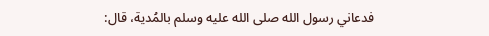فدعاني رسول الله صلى الله عليه وسلم بالمُدية، قال: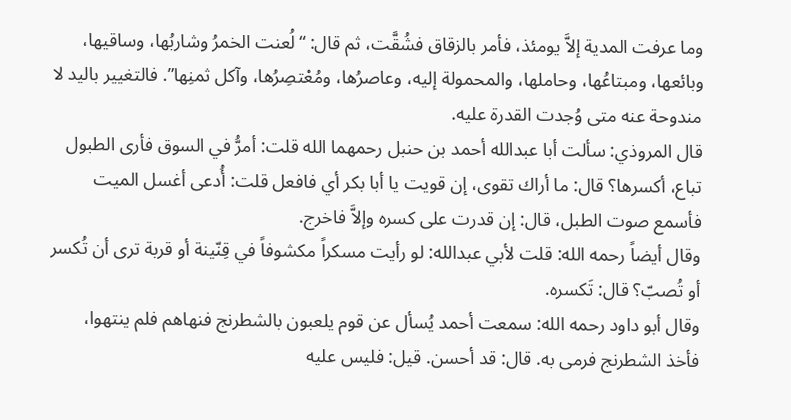وما عرفت المدية إلاَّ يومئذ، فأمر بالزقاق فشُقَّت، ثم قال: “لُعنت الخمرُ وشاربُها، وساقيها، وبائعها، ومبتاعُها، وحاملها، والمحمولة إليه، وعاصرُها، ومُعْتصِرُها، وآكل ثمنِها”. فالتغيير باليد لا مندوحة عنه متى وُجدت القدرة عليه.
قال المروذي: سألت أبا عبدالله أحمد بن حنبل رحمهما الله قلت: أمرُّ في السوق فأرى الطبول تباع، أكسرها؟ قال: ما أراك تقوى، إن قويت يا أبا بكر أي فافعل قلت: أُدعى أغسل الميت فأسمع صوت الطبل، قال: إن قدرت على كسره وإلاَّ فاخرج.
وقال أيضاً رحمه الله: قلت لأبي عبدالله: لو رأيت مسكراً مكشوفاً في قِنّينة أو قربة ترى أن تُكسر أو تُصبّ؟ قال: تَكسره.
وقال أبو داود رحمه الله: سمعت أحمد يُسأل عن قوم يلعبون بالشطرنج فنهاهم فلم ينتهوا، فأخذ الشطرنج فرمى به. قال: قد أحسن. قيل: فليس عليه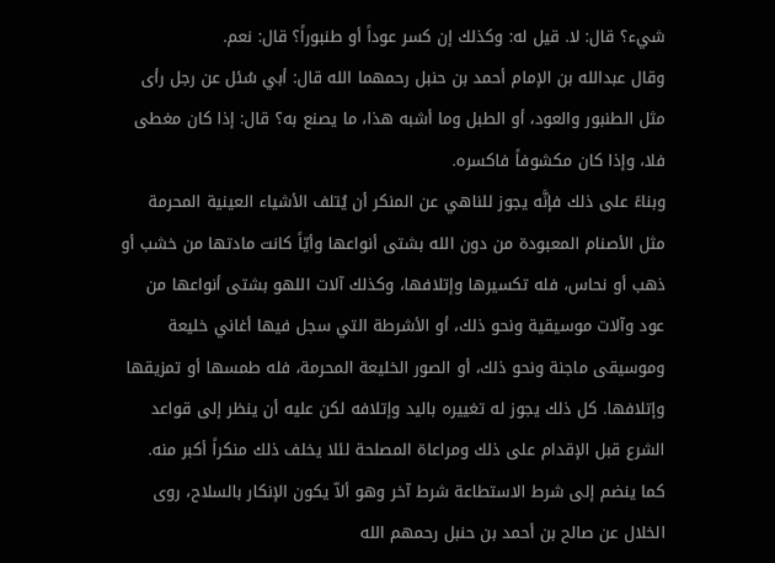شيء؟ قال: لا. قيل له: وكذلك إن كسر عوداً أو طنبوراً؟ قال: نعم.
وقال عبدالله بن الإمام أحمد بن حنبل رحمهما الله قال: أبي سُئل عن رجل رأى مثل الطنبور والعود، أو الطبل وما أشبه هذا، ما يصنع به؟ قال: إذا كان مغطى فلا، وإذا كان مكشوفاً فاكسره.
وبناءً على ذلك فإنَّه يجوز للناهي عن المنكر أن يُتلف الأشياء العينية المحرمة مثل الأصنام المعبودة من دون الله بشتى أنواعها وأيّاً كانت مادتها من خشب أو ذهب أو نحاس، فله تكسيرها وإتلافها، وكذلك آلات اللهو بشتى أنواعها من عود وآلات موسيقية ونحو ذلك، أو الأشرطة التي سجل فيها أغاني خليعة وموسيقى ماجنة ونحو ذلك، أو الصور الخليعة المحرمة، فله طمسها أو تمزيقها وإتلافها. كل ذلك يجوز له تغييره باليد وإتلافه لكن عليه أن ينظر إلى قواعد الشرع قبل الإقدام على ذلك ومراعاة المصلحة لئلا يخلف ذلك منكراً أكبر منه.
كما ينضم إلى شرط الاستطاعة شرط آخر وهو ألاّ يكون الإنكار بالسلاح، روى الخلال عن صالح بن أحمد بن حنبل رحمهم الله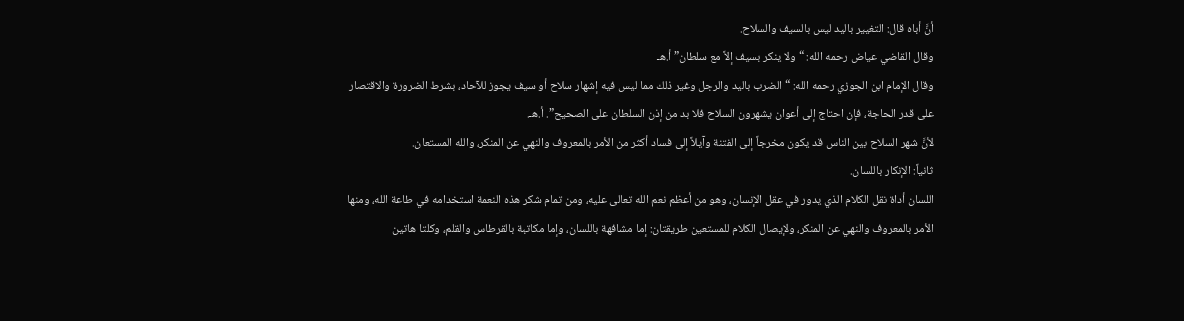أنَّ أباه قال: التغيير باليد ليس بالسيف والسلاح.
وقال القاضي عياض رحمه الله: “ولا ينكر بسيف إلاَّ مع سلطان” أ.هـ
وقال الإمام ابن الجوزي رحمه الله: “الضرب باليد والرجل وغير ذلك مما ليس فيه إشهار سلاح أو سيف يجوز للآحاد، بشرط الضرورة والاقتصار على قدر الحاجة، فإن احتاج إلى أعوان يشهرون السلاح فلا بد من إذن السلطان على الصحيح”. أ.هـ.
لأنَّ شهر السلاح بين الناس قد يكون مخرجاً إلى الفتنة وآيلاً إلى فساد أكثر من الأمر بالمعروف والنهي عن المنكر، والله المستعان.
ثانياً: الإنكار باللسان.
اللسان أداة نقل الكلام الذي يدور في عقل الإنسان، وهو من أعظم نعم الله تعالى عليه، ومن تمام شكر هذه النعمة استخدامه في طاعة الله، ومنها الأمر بالمعروف والنهي عن المنكر، ولإيصال الكلام للمستعين طريقتان: إما مشافهة باللسان، وإما مكاتبة بالقرطاس والقلم، وكلتا هاتين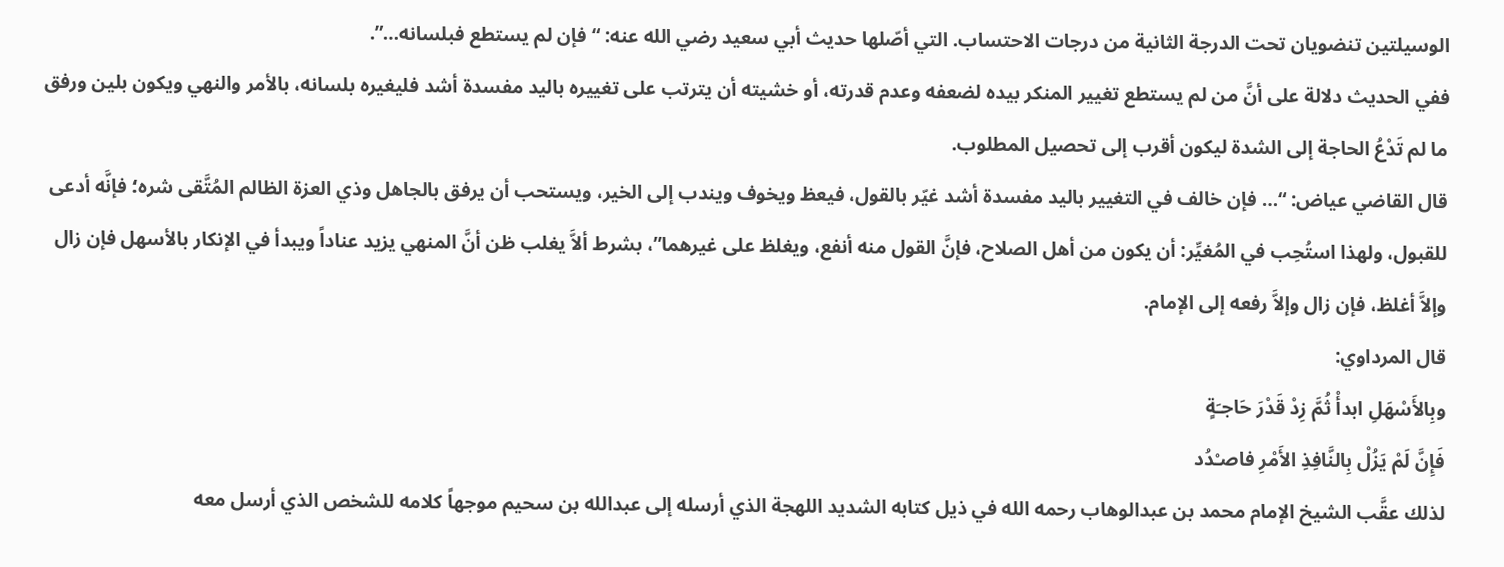الوسيلتين تنضويان تحت الدرجة الثانية من درجات الاحتساب. التي أصّلها حديث أبي سعيد رضي الله عنه: “فإن لم يستطع فبلسانه…”.
ففي الحديث دلالة على أنَّ من لم يستطع تغيير المنكر بيده لضعفه وعدم قدرته، أو خشيته أن يترتب على تغييره باليد مفسدة أشد فليغيره بلسانه، بالأمر والنهي ويكون بلين ورفق ما لم تَدْعُ الحاجة إلى الشدة ليكون أقرب إلى تحصيل المطلوب.
قال القاضي عياض: “… فإن خالف في التغيير باليد مفسدة أشد غيّر بالقول، فيعظ ويخوف ويندب إلى الخير، ويستحب أن يرفق بالجاهل وذي العزة الظالم المُتَّقى شره؛ فإنَّه أدعى للقبول، ولهذا استُحِب في المُغيِّر: أن يكون من أهل الصلاح، فإنَّ القول منه أنفع، ويغلظ على غيرهما”، بشرط ألاَّ يغلب ظن أنَّ المنهي يزيد عناداً ويبدأ في الإنكار بالأسهل فإن زال وإلاَّ أغلظ، فإن زال وإلاَّ رفعه إلى الإمام.
قال المرداوي:
وبِالأَسْهَلِ ابدأْ ثُمَّ زِدْ قَدْرَ حَاجـَةٍ
فَإِنَّ لَمْ يَزُلْ بِالنَّافِذِ الأَمْرِ فاصـْدُد
لذلك عقَّب الشيخ الإمام محمد بن عبدالوهاب رحمه الله في ذيل كتابه الشديد اللهجة الذي أرسله إلى عبدالله بن سحيم موجهاً كلامه للشخص الذي أرسل معه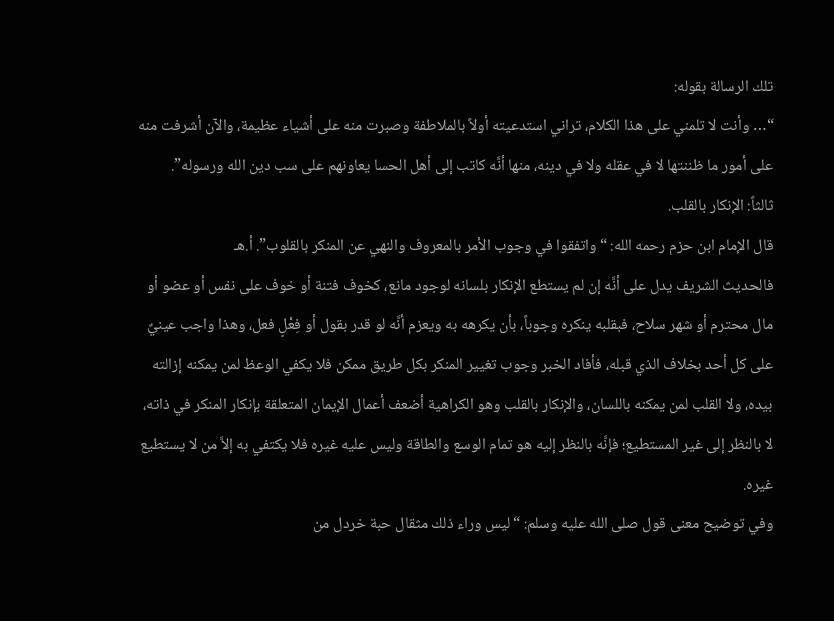تلك الرسالة بقوله:
“… وأنت لا تلمني على هذا الكلام، تراني استدعيته أولاً بالملاطفة وصبرت منه على أشياء عظيمة، والآن أشرفت منه على أمور ما ظننتها لا في عقله ولا في دينه، منها أنَّه كاتب إلى أهل الحسا يعاونهم على سب دين الله ورسوله”.
ثالثاً: الإنكار بالقلب.
قال الإمام ابن حزم رحمه الله: “واتفقوا في وجوب الأمر بالمعروف والنهي عن المنكر بالقلوب”. أ.هـ
فالحديث الشريف يدل على أنَّه إن لم يستطع الإنكار بلسانه لوجود مانع، كخوف فتنة أو خوف على نفس أو عضو أو مال محترم أو شهر سلاح، فبقلبه ينكره وجوباً، بأن يكرهه به ويعزم أنَّه لو قدر بقول أو فِعْلٍ فعل، وهذا واجب عينيٌ على كل أحد بخلاف الذي قبله، فأفاد الخبر وجوب تغيير المنكر بكل طريق ممكن فلا يكفي الوعظ لمن يمكنه إزالته بيده، ولا القلب لمن يمكنه باللسان، والإنكار بالقلب وهو الكراهية أضعف أعمال الإيمان المتعلقة بإنكار المنكر في ذاته، لا بالنظر إلى غير المستطيع؛ فإنَّه بالنظر إليه هو تمام الوسع والطاقة وليس عليه غيره فلا يكتفي به إلاَّ من لا يستطيع غيره.
وفي توضيح معنى قول صلى الله عليه وسلم: “ليس وراء ذلك مثقال حبة خردل من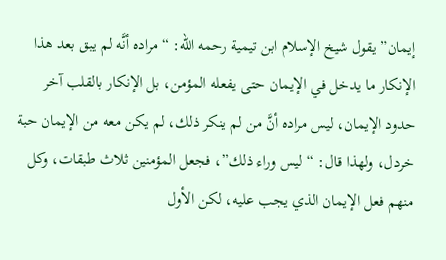إيمان” يقول شيخ الإسلام ابن تيمية رحمه الله: “مراده أنَّه لم يبق بعد هذا الإنكار ما يدخل في الإيمان حتى يفعله المؤمن، بل الإنكار بالقلب آخر حدود الإيمان، ليس مراده أنَّ من لم ينكر ذلك، لم يكن معه من الإيمان حبة خردل، ولهذا قال: “ليس وراء ذلك”، فجعل المؤمنين ثلاث طبقات، وكل منهم فعل الإيمان الذي يجب عليه، لكن الأول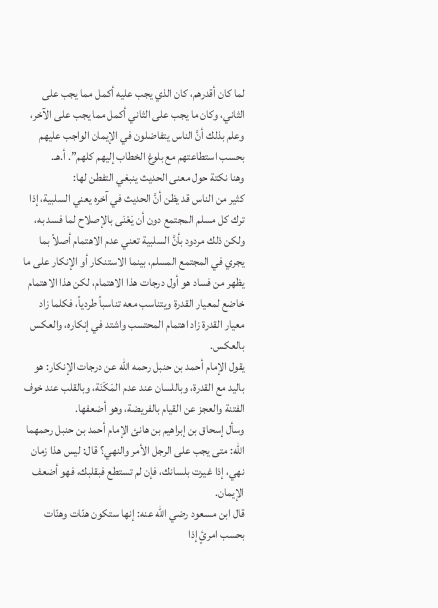لما كان أقدرهم، كان الذي يجب عليه أكمل مما يجب على الثاني، وكان ما يجب على الثاني أكمل مما يجب على الآخر، وعلم بذلك أنَّ الناس يتفاضلون في الإيمان الواجب عليهم بحسب استطاعتهم مع بلوغ الخطاب إليهم كلهم”. أ.هـ.
وهنا نكتة حول معنى الحديث ينبغي التفطن لها:
كثير من الناس قد يظن أنَّ الحديث في آخره يعني السلبية، إذا ترك كل مسلم المجتمع دون أن يَعْنَى بالإصلاح لما فسد به، ولكن ذلك مردود بأنَّ السلبية تعني عدم الاهتمام أصلاً بما يجري في المجتمع المسلم، بينما الاستنكار أو الإنكار على ما يظهر من فساد هو أول درجات هذا الاهتمام، لكن هذا الاهتمام خاضع لمعيار القدرة ويتناسب معه تناسباً طردياً، فكلما زاد معيار القدرة زاد اهتمام المحتسب واشتد في إنكاره، والعكس بالعكس.
يقول الإمام أحمد بن حنبل رحمه الله عن درجات الإنكار: هو باليد مع القدرة، وباللسان عند عدم المَكَنَة، وبالقلب عند خوف الفتنة والعجز عن القيام بالفريضة، وهو أضعفها.
وسأل إسحاق بن إبراهيم بن هانئ الإمام أحمد بن حنبل رحمهما الله: متى يجب على الرجل الأمر والنهي؟ قال: ليس هذا زمان نهي، إذا غيرت بلسانك، فإن لم تستطع فبقلبك، فهو أضعف الإيمان.
قال ابن مسعود رضي الله عنه: إنها ستكون هنّات وهنّات بحسب امرئٍ إذا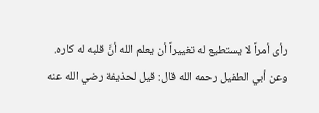رأى أمراً لا يستطيع له تغييراً أن يعلم الله أنَّ قلبه له كاره.
وعن أبي الطفيل رحمه الله قال: قيل لحذيفة رضي الله عنه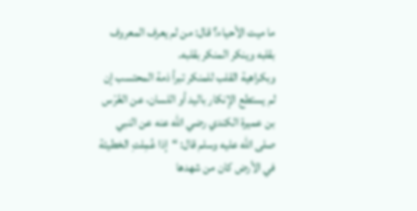ما ميت الأحياء؟ قال: من لم يعرف المعروف بقلبه وينكر المنكر بقلبه.
وبكراهية القلب للمنكر تبرأ ذمة المحتسب إن لم يستطع الإنكار باليد أو اللسان، عن العُرْس بن عميرة الكندي رضي الله عنه عن النبي صلى الله عليه وسلم قال: “إذا عُمِلتِ الخطيئة في الأرض كان من شهدها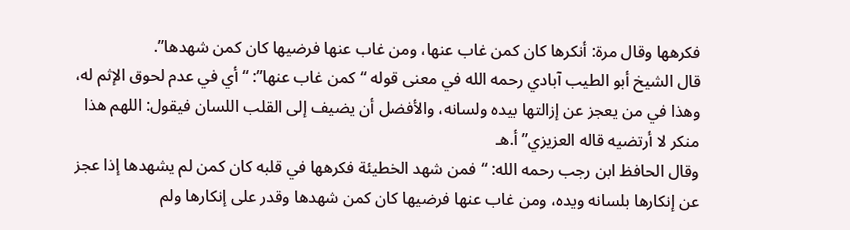فكرهها وقال مرة: أنكرها كان كمن غاب عنها، ومن غاب عنها فرضيها كان كمن شهدها”.
قال الشيخ أبو الطيب آبادي رحمه الله في معنى قوله “كمن غاب عنها”: “أي في عدم لحوق الإثم له، وهذا في من يعجز عن إزالتها بيده ولسانه، والأفضل أن يضيف إلى القلب اللسان فيقول: اللهم هذا منكر لا أرتضيه قاله العزيزي” أ.هـ
وقال الحافظ ابن رجب رحمه الله: “فمن شهد الخطيئة فكرهها في قلبه كان كمن لم يشهدها إذا عجز عن إنكارها بلسانه ويده، ومن غاب عنها فرضيها كان كمن شهدها وقدر على إنكارها ولم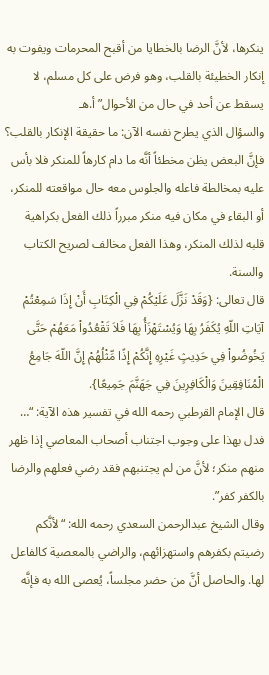ينكرها، لأنَّ الرضا بالخطايا من أقبح المحرمات ويفوت به إنكار الخطيئة بالقلب، وهو فرض على كل مسلم، لا يسقط عن أحد في حال من الأحوال” أ.هـ
والسؤال الذي يطرح نفسه الآن: ما حقيقة الإنكار بالقلب؟ فإنَّ البعض يظن مخطئاً أنَّه ما دام كارهاً للمنكر فلا بأس عليه بمخالطة فاعله والجلوس معه حال مواقعته للمنكر، أو البقاء في مكان فيه منكر مبرراً ذلك الفعل بكراهية قلبه لذلك المنكر، وهذا الفعل مخالف لصريح الكتاب والسنة.
قال تعالى: {وَقَدْ نَزَّلَ عَلَيْكُمْ فِي الْكِتَابِ أَنْ إِذَا سَمِعْتُمْ آيَاتِ اللّهِ يُكَفَرُ بِهَا وَيُسْتَهْزَأُ بِهَا فَلاَ تَقْعُدُواْ مَعَهُمْ حَتَّى يَخُوضُواْ فِي حَدِيثٍ غَيْرِهِ إِنَّكُمْ إِذًا مِّثْلُهُمْ إِنَّ اللّهَ جَامِعُ الْمُنَافِقِينَ وَالْكَافِرِينَ فِي جَهَنَّمَ جَمِيعًا}.
قال الإمام القرطبي رحمه الله في تفسير هذه الآية: “… فدل بهذا على وجوب اجتناب أصحاب المعاصي إذا ظهر منهم منكر؛ لأنَّ من لم يجتنبهم فقد رضي فعلهم والرضا بالكفر كفر”.
وقال الشيخ عبدالرحمن السعدي رحمه الله: “لأنَّكم رضيتم بكفرهم واستهزائهم، والراضي بالمعصية كالفاعل لها. والحاصل أنَّ من حضر مجلساً، يُعصى الله به فإنَّه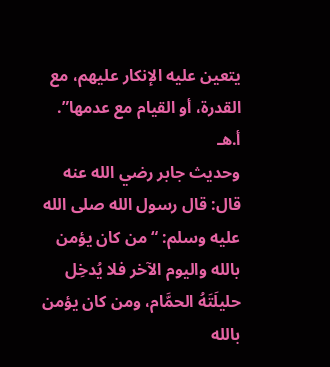يتعين عليه الإنكار عليهم، مع القدرة، أو القيام مع عدمها”. أ.هـ
وحديث جابر رضي الله عنه قال: قال رسول الله صلى الله عليه وسلم: “من كان يؤمن بالله واليوم الآخر فلا يُدخِل حليلَتَهُ الحمَّام، ومن كان يؤمن بالله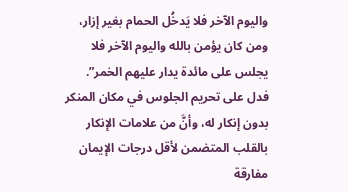واليوم الآخر فلا يَدخُل الحمام بغير إزار، ومن كان يؤمن بالله واليوم الآخر فلا يجلس على مائدة يدار عليهم الخمر”.
فدل على تحريم الجلوس في مكان المنكر بدون إنكار له، وأنَّ من علامات الإنكار بالقلب المتضمن لأقل درجات الإيمان مفارقة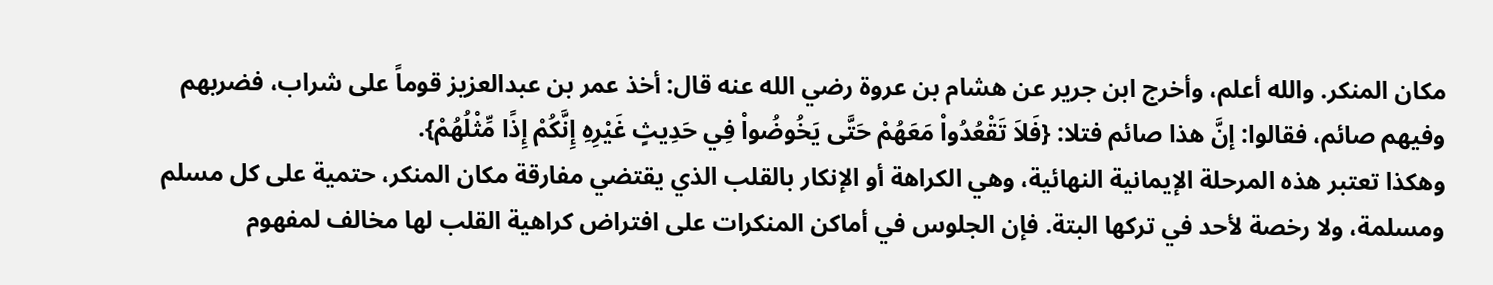مكان المنكر. والله أعلم، وأخرج ابن جرير عن هشام بن عروة رضي الله عنه قال: أخذ عمر بن عبدالعزيز قوماً على شراب، فضربهم وفيهم صائم، فقالوا: إنَّ هذا صائم فتلا: {فَلاَ تَقْعُدُواْ مَعَهُمْ حَتَّى يَخُوضُواْ فِي حَدِيثٍ غَيْرِهِ إِنَّكُمْ إِذًا مِّثْلُهُمْ}.
وهكذا تعتبر هذه المرحلة الإيمانية النهائية، وهي الكراهة أو الإنكار بالقلب الذي يقتضي مفارقة مكان المنكر، حتمية على كل مسلم ومسلمة، ولا رخصة لأحد في تركها البتة. فإن الجلوس في أماكن المنكرات على افتراض كراهية القلب لها مخالف لمفهوم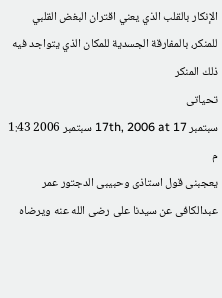الإنكار بالقلب الذي يعني اقتران البغض القلبي للمنكر، بالمفارقة الجسدية للمكان الذي يتواجد فيه ذلك المنكر
تحياتى
سبتمبر 17th, 2006 at 17 سبتمبر 2006 1:43 م
يعجبنى قول استاذى وحبيبى الدجتور عمر عبدالكافى عن سيدنا على رضى الله عنه ويرضاه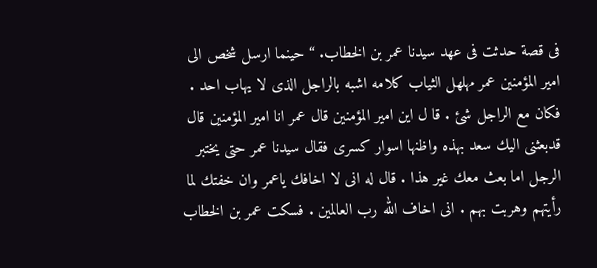فى قصة حدثت فى عهد سيدنا عمر بن الخطاب. “حينما ارسل شخص الى امير المؤمنين عمر مهلهل الثياب كلامه اشبه بالراجل الذى لا يهاب احد . فكان مع الراجل شئ . قا ل اين امير المؤمنين قال عمر انا امير المؤمنين قال قدبعثنى اليك سعد بهذه واظنها اسوار كسرى فقال سيدنا عمر حتى يختبر الرجل اما بعث معك غير هذا . قال له انى لا اخافك ياعمر وان خفتك لما رأيتهم وهربت بهم . انى اخاف الله رب العالمين . فسكت عمر بن الخطاب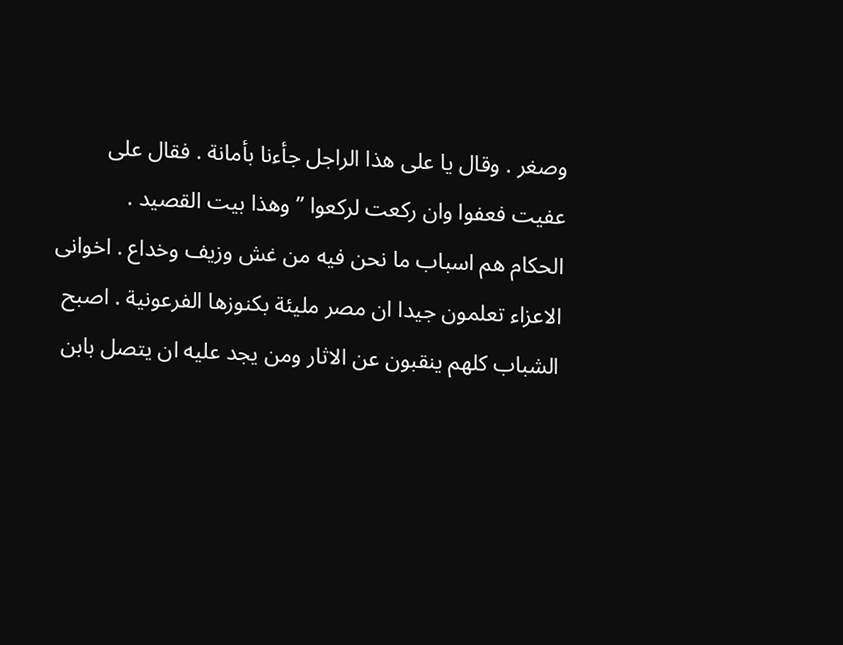وصغر . وقال يا على هذا الراجل جأءنا بأمانة . فقال على
عفيت فعفوا وان ركعت لركعوا ” وهذا بيت القصيد .
الحكام هم اسباب ما نحن فيه من غش وزيف وخداع . اخوانى الاعزاء تعلمون جيدا ان مصر مليئة بكنوزها الفرعونية . اصبح الشباب كلهم ينقبون عن الاثار ومن يجد عليه ان يتصل بابن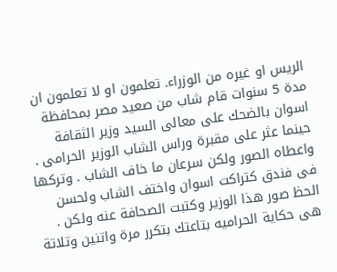الريس او غيره من الوزراء. تعلمون او لا تعلمون ان مدة 5 سنوات قام شاب من صعيد مصر بمحافظة اسوان بالضحك على معالى السيد وزير الثقافة حينما عثر على مقبرة وراس الشاب الوزير الحرامى . واعطاه الصور ولكن سرعان ما خاف الشاب . وتركها فى فندق كتراكت اسوان واختف الشاب ولحسن الحظ صور هذا الوزير وكتبت الصحافة عنه ولكن . هى حكاية الحراميه بتاعتك بتكرر مرة واتنين وتلاتة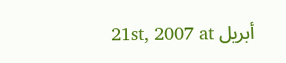أبريل 21st, 2007 at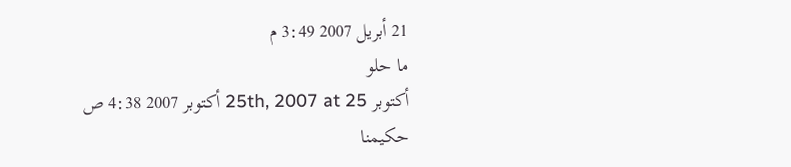21 أبريل 2007 3:49 م
ما حلو
أكتوبر 25th, 2007 at 25 أكتوبر 2007 4:38 ص
حكيمنا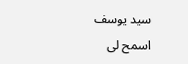سيد يوسف
اسمح لى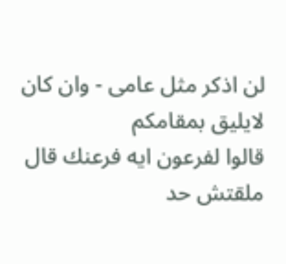لن اذكر مثل عامى - وان كان لايليق بمقامكم
قالوا لفرعون ايه فرعنك قال ملقتش حد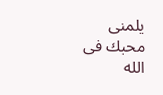يلمنى
محبك فى الله